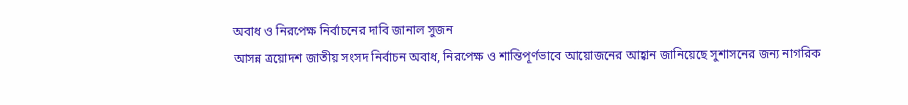অবাধ ও নিরপেক্ষ নির্বাচনের দাবি জানাল সুজন
আসন্ন ত্রয়োদশ জাতীয় সংসদ নির্বাচন অবাধ, নিরপেক্ষ ও শান্তিপূর্ণভাবে আয়োজনের আহ্বান জানিয়েছে সুশাসনের জন্য নাগরিক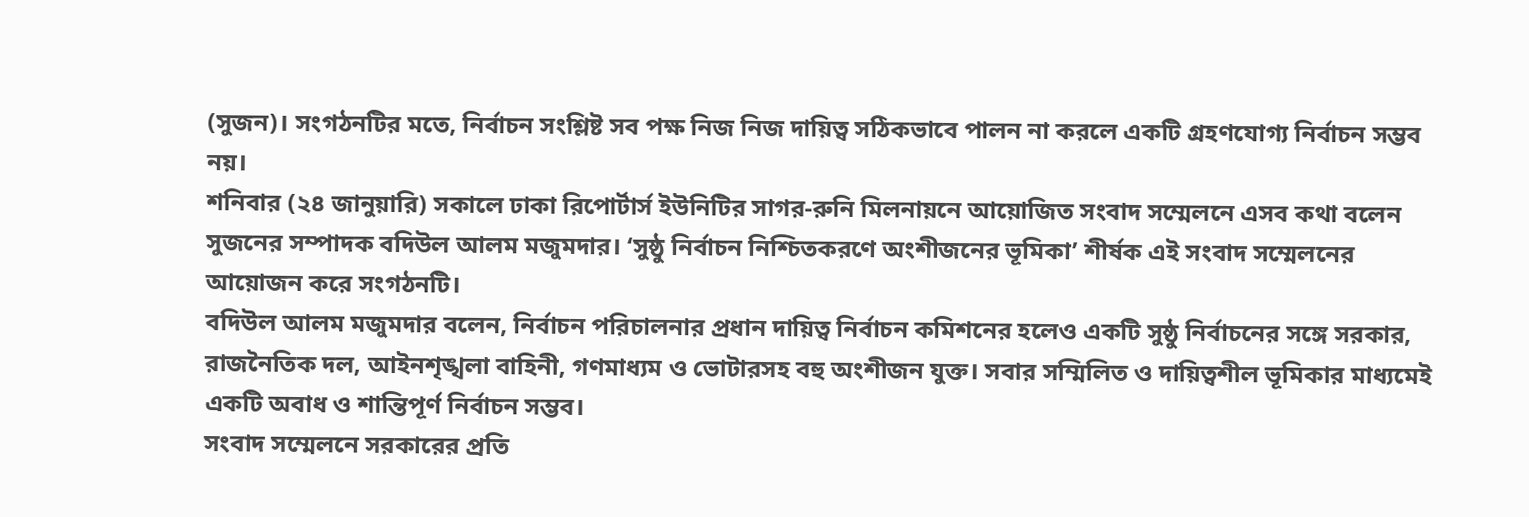(সুজন)। সংগঠনটির মতে, নির্বাচন সংশ্লিষ্ট সব পক্ষ নিজ নিজ দায়িত্ব সঠিকভাবে পালন না করলে একটি গ্রহণযোগ্য নির্বাচন সম্ভব নয়।
শনিবার (২৪ জানুয়ারি) সকালে ঢাকা রিপোর্টার্স ইউনিটির সাগর-রুনি মিলনায়নে আয়োজিত সংবাদ সম্মেলনে এসব কথা বলেন সুজনের সম্পাদক বদিউল আলম মজুমদার। ‘সুষ্ঠু নির্বাচন নিশ্চিতকরণে অংশীজনের ভূমিকা’ শীর্ষক এই সংবাদ সম্মেলনের আয়োজন করে সংগঠনটি।
বদিউল আলম মজুমদার বলেন, নির্বাচন পরিচালনার প্রধান দায়িত্ব নির্বাচন কমিশনের হলেও একটি সুষ্ঠু নির্বাচনের সঙ্গে সরকার, রাজনৈতিক দল, আইনশৃঙ্খলা বাহিনী, গণমাধ্যম ও ভোটারসহ বহু অংশীজন যুক্ত। সবার সম্মিলিত ও দায়িত্বশীল ভূমিকার মাধ্যমেই একটি অবাধ ও শান্তিপূর্ণ নির্বাচন সম্ভব।
সংবাদ সম্মেলনে সরকারের প্রতি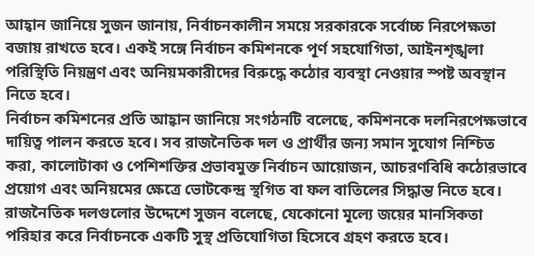আহ্বান জানিয়ে সুজন জানায়, নির্বাচনকালীন সময়ে সরকারকে সর্বোচ্চ নিরপেক্ষতা বজায় রাখতে হবে। একই সঙ্গে নির্বাচন কমিশনকে পূর্ণ সহযোগিতা, আইনশৃঙ্খলা পরিস্থিতি নিয়ন্ত্রণ এবং অনিয়মকারীদের বিরুদ্ধে কঠোর ব্যবস্থা নেওয়ার স্পষ্ট অবস্থান নিতে হবে।
নির্বাচন কমিশনের প্রতি আহ্বান জানিয়ে সংগঠনটি বলেছে, কমিশনকে দলনিরপেক্ষভাবে দায়িত্ব পালন করতে হবে। সব রাজনৈতিক দল ও প্রার্থীর জন্য সমান সুযোগ নিশ্চিত করা, কালোটাকা ও পেশিশক্তির প্রভাবমুক্ত নির্বাচন আয়োজন, আচরণবিধি কঠোরভাবে প্রয়োগ এবং অনিয়মের ক্ষেত্রে ভোটকেন্দ্র স্থগিত বা ফল বাতিলের সিদ্ধান্ত নিতে হবে।
রাজনৈতিক দলগুলোর উদ্দেশে সুজন বলেছে, যেকোনো মূল্যে জয়ের মানসিকতা পরিহার করে নির্বাচনকে একটি সুস্থ প্রতিযোগিতা হিসেবে গ্রহণ করতে হবে।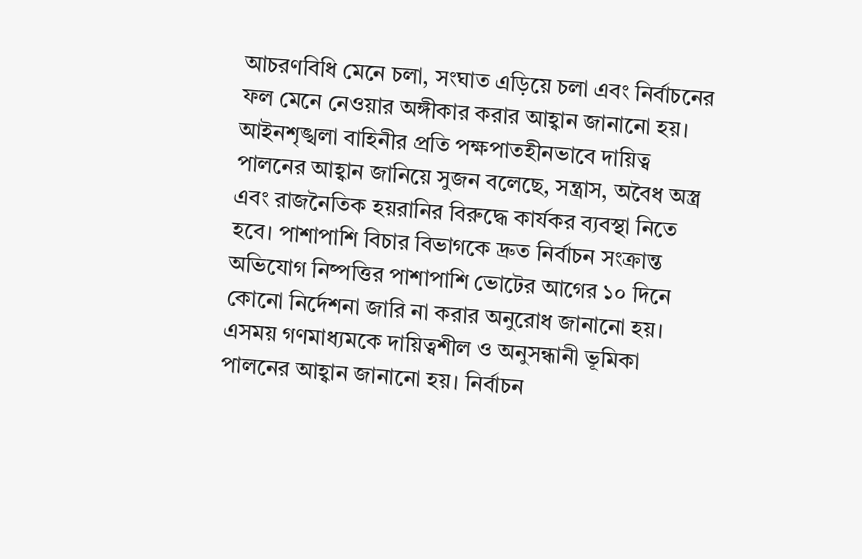আচরণবিধি মেনে চলা, সংঘাত এড়িয়ে চলা এবং নির্বাচনের ফল মেনে নেওয়ার অঙ্গীকার করার আহ্বান জানানো হয়।
আইনশৃঙ্খলা বাহিনীর প্রতি পক্ষপাতহীনভাবে দায়িত্ব পালনের আহ্বান জানিয়ে সুজন বলেছে, সন্ত্রাস, অবৈধ অস্ত্র এবং রাজনৈতিক হয়রানির বিরুদ্ধে কার্যকর ব্যবস্থা নিতে হবে। পাশাপাশি বিচার বিভাগকে দ্রুত নির্বাচন সংক্রান্ত অভিযোগ নিষ্পত্তির পাশাপাশি ভোটের আগের ১০ দিনে কোনো নির্দেশনা জারি না করার অনুরোধ জানানো হয়।
এসময় গণমাধ্যমকে দায়িত্বশীল ও অনুসন্ধানী ভূমিকা পালনের আহ্বান জানানো হয়। নির্বাচন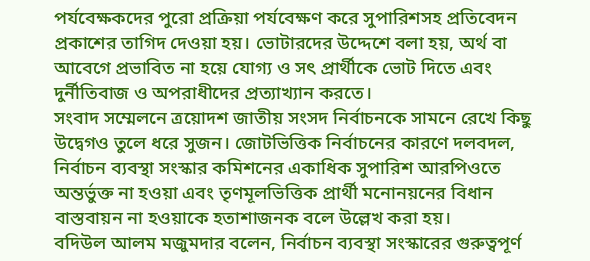পর্যবেক্ষকদের পুরো প্রক্রিয়া পর্যবেক্ষণ করে সুপারিশসহ প্রতিবেদন প্রকাশের তাগিদ দেওয়া হয়। ভোটারদের উদ্দেশে বলা হয়, অর্থ বা আবেগে প্রভাবিত না হয়ে যোগ্য ও সৎ প্রার্থীকে ভোট দিতে এবং দুর্নীতিবাজ ও অপরাধীদের প্রত্যাখ্যান করতে।
সংবাদ সম্মেলনে ত্রয়োদশ জাতীয় সংসদ নির্বাচনকে সামনে রেখে কিছু উদ্বেগও তুলে ধরে সুজন। জোটভিত্তিক নির্বাচনের কারণে দলবদল, নির্বাচন ব্যবস্থা সংস্কার কমিশনের একাধিক সুপারিশ আরপিওতে অন্তর্ভুক্ত না হওয়া এবং তৃণমূলভিত্তিক প্রার্থী মনোনয়নের বিধান বাস্তবায়ন না হওয়াকে হতাশাজনক বলে উল্লেখ করা হয়।
বদিউল আলম মজুমদার বলেন, নির্বাচন ব্যবস্থা সংস্কারের গুরুত্বপূর্ণ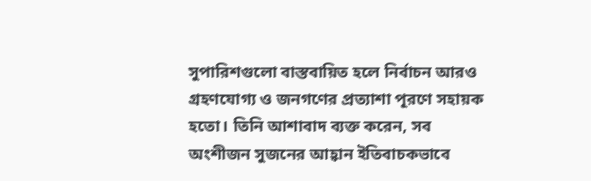সুপারিশগুলো বাস্তবায়িত হলে নির্বাচন আরও গ্রহণযোগ্য ও জনগণের প্রত্যাশা পূরণে সহায়ক হতো। তিনি আশাবাদ ব্যক্ত করেন, সব অংশীজন সুজনের আহ্বান ইতিবাচকভাবে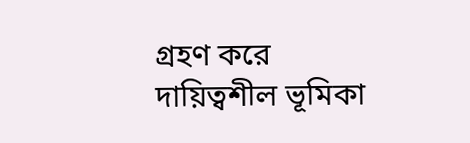গ্রহণ করে দায়িত্বশীল ভূমিকা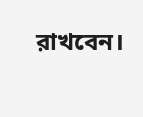রাখবেন।